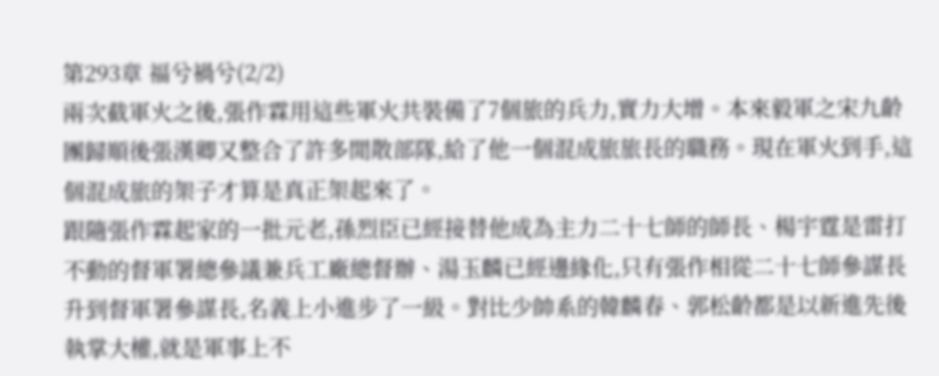第293章 福兮禍兮(2/2)
兩次截軍火之後,張作霖用這些軍火共裝備了7個旅的兵力,實力大增。本來毅軍之宋九齡團歸順後張漢卿又整合了許多閒散部隊,給了他一個混成旅旅長的職務。現在軍火到手,這個混成旅的架子才算是真正架起來了。
跟隨張作霖起家的一批元老,孫烈臣已經接替他成為主力二十七師的師長、楊宇霆是雷打不動的督軍署總參議兼兵工廠總督辦、湯玉麟已經邊緣化,只有張作相從二十七師參謀長升到督軍署參謀長,名義上小進步了一級。對比少帥系的韓麟春、郭松齡都是以新進先後執掌大權,就是軍事上不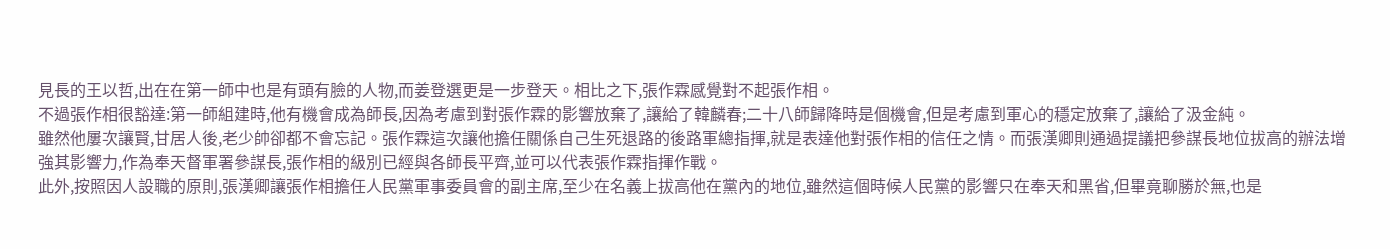見長的王以哲,出在在第一師中也是有頭有臉的人物,而姜登選更是一步登天。相比之下,張作霖感覺對不起張作相。
不過張作相很豁達:第一師組建時,他有機會成為師長,因為考慮到對張作霖的影響放棄了,讓給了韓麟春;二十八師歸降時是個機會,但是考慮到軍心的穩定放棄了,讓給了汲金純。
雖然他屢次讓賢,甘居人後,老少帥卻都不會忘記。張作霖這次讓他擔任關係自己生死退路的後路軍總指揮,就是表達他對張作相的信任之情。而張漢卿則通過提議把參謀長地位拔高的辦法增強其影響力,作為奉天督軍署參謀長,張作相的級別已經與各師長平齊,並可以代表張作霖指揮作戰。
此外,按照因人設職的原則,張漢卿讓張作相擔任人民黨軍事委員會的副主席,至少在名義上拔高他在黨內的地位,雖然這個時候人民黨的影響只在奉天和黑省,但畢竟聊勝於無,也是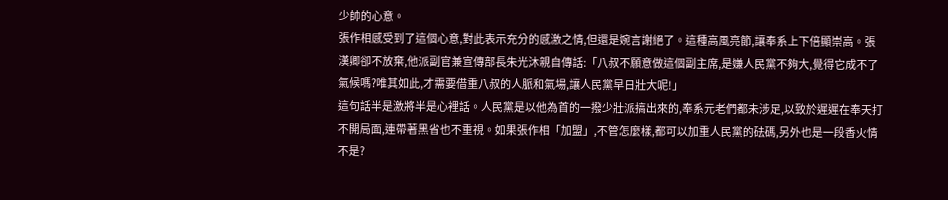少帥的心意。
張作相感受到了這個心意,對此表示充分的感激之情,但還是婉言謝絕了。這種高風亮節,讓奉系上下倍顯崇高。張漢卿卻不放棄,他派副官兼宣傳部長朱光沐親自傳話:「八叔不願意做這個副主席,是嫌人民黨不夠大,覺得它成不了氣候嗎?唯其如此,才需要借重八叔的人脈和氣場,讓人民黨早日壯大呢!」
這句話半是激將半是心裡話。人民黨是以他為首的一撥少壯派搞出來的,奉系元老們都未涉足,以致於遲遲在奉天打不開局面,連帶著黑省也不重視。如果張作相「加盟」,不管怎麼樣,都可以加重人民黨的砝碼,另外也是一段香火情不是?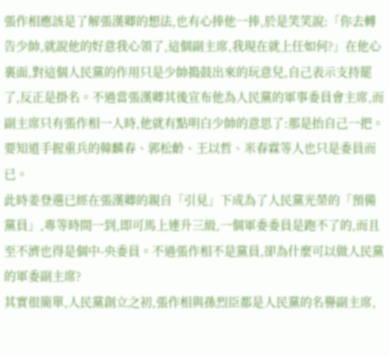張作相應該是了解張漢卿的想法,也有心捧他一捧,於是笑笑說:「你去轉告少帥,就說他的好意我心領了,這個副主席,我現在就上任如何?」在他心裏面,對這個人民黨的作用只是少帥搗鼓出來的玩意兒,自己表示支持罷了,反正是掛名。不過當張漢卿其後宣布他為人民黨的軍事委員會主席,而副主席只有張作相一人時,他就有點明白少帥的意思了:那是抬自己一把。要知道手握重兵的韓麟春、郭松齡、王以哲、米春霖等人也只是委員而已。
此時姜登選已經在張漢卿的親自「引見」下成為了人民黨光榮的「預備黨員」,專等時間一到,即可馬上連升三級,一個軍委委員是跑不了的,而且至不濟也得是個中-央委員。不過張作相不是黨員,卻為什麼可以做人民黨的軍委副主席?
其實很簡單,人民黨創立之初,張作相與孫烈臣都是人民黨的名譽副主席,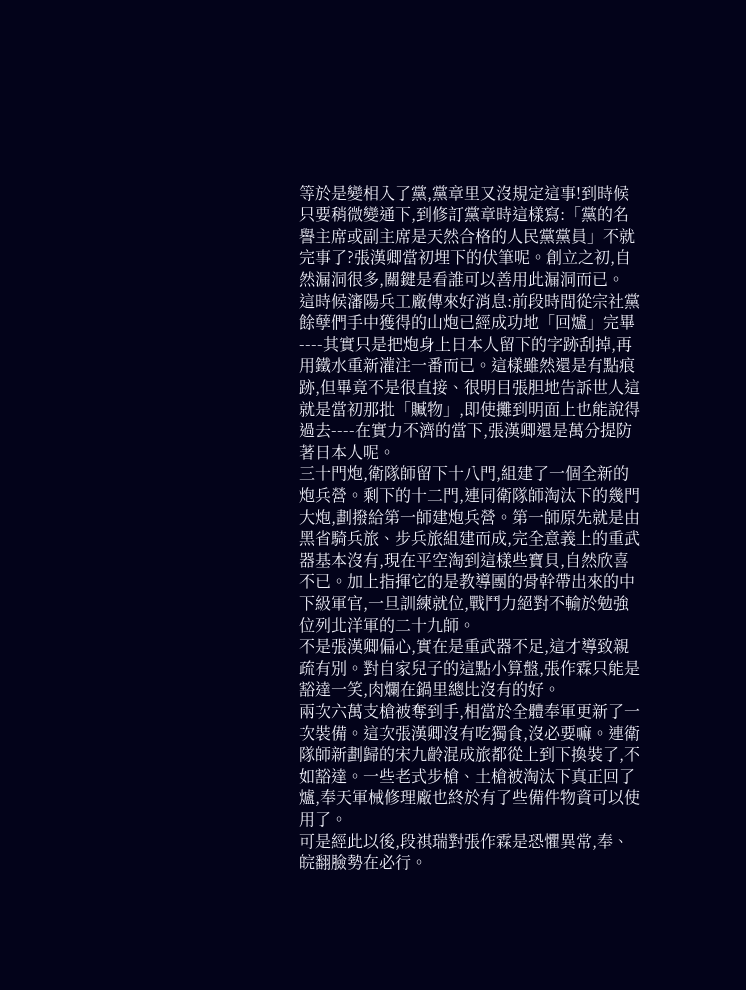等於是變相入了黨,黨章里又沒規定這事!到時候只要稍微變通下,到修訂黨章時這樣寫:「黨的名譽主席或副主席是天然合格的人民黨黨員」不就完事了?張漢卿當初埋下的伏筆呢。創立之初,自然漏洞很多,關鍵是看誰可以善用此漏洞而已。
這時候瀋陽兵工廠傳來好消息:前段時間從宗社黨餘孽們手中獲得的山炮已經成功地「回爐」完畢----其實只是把炮身上日本人留下的字跡刮掉,再用鐵水重新灌注一番而已。這樣雖然還是有點痕跡,但畢竟不是很直接、很明目張胆地告訴世人這就是當初那批「贓物」,即使攤到明面上也能說得過去----在實力不濟的當下,張漢卿還是萬分提防著日本人呢。
三十門炮,衛隊師留下十八門,組建了一個全新的炮兵營。剩下的十二門,連同衛隊師淘汰下的幾門大炮,劃撥給第一師建炮兵營。第一師原先就是由黑省騎兵旅、步兵旅組建而成,完全意義上的重武器基本沒有,現在平空淘到這樣些寶貝,自然欣喜不已。加上指揮它的是教導團的骨幹帶出來的中下級軍官,一旦訓練就位,戰鬥力絕對不輸於勉強位列北洋軍的二十九師。
不是張漢卿偏心,實在是重武器不足,這才導致親疏有別。對自家兒子的這點小算盤,張作霖只能是豁達一笑,肉爛在鍋里總比沒有的好。
兩次六萬支槍被奪到手,相當於全體奉軍更新了一次裝備。這次張漢卿沒有吃獨食,沒必要嘛。連衛隊師新劃歸的宋九齡混成旅都從上到下換裝了,不如豁達。一些老式步槍、土槍被淘汰下真正回了爐,奉天軍械修理廠也終於有了些備件物資可以使用了。
可是經此以後,段祺瑞對張作霖是恐懼異常,奉、皖翻臉勢在必行。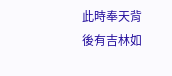此時奉天背後有吉林如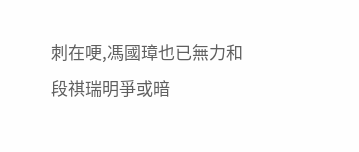刺在哽,馮國璋也已無力和段祺瑞明爭或暗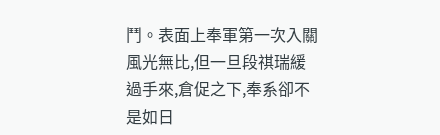鬥。表面上奉軍第一次入關風光無比,但一旦段祺瑞緩過手來,倉促之下,奉系卻不是如日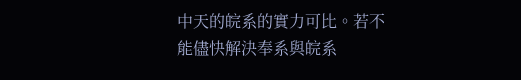中天的皖系的實力可比。若不能儘快解決奉系與皖系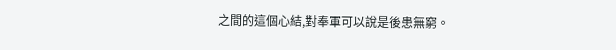之間的這個心結,對奉軍可以說是後患無窮。